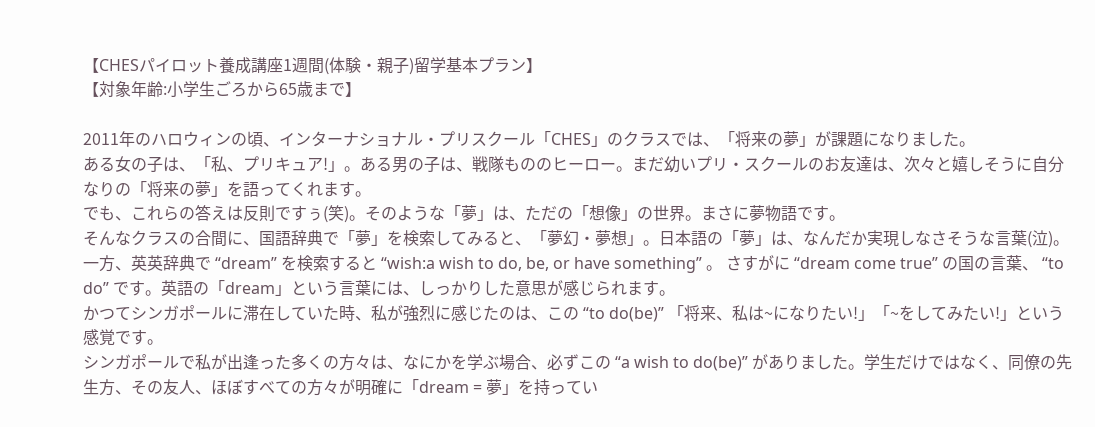【CHESパイロット養成講座1週間(体験・親子)留学基本プラン】
【対象年齢:小学生ごろから65歳まで】

2011年のハロウィンの頃、インターナショナル・プリスクール「CHES」のクラスでは、「将来の夢」が課題になりました。
ある女の子は、「私、プリキュア!」。ある男の子は、戦隊もののヒーロー。まだ幼いプリ・スクールのお友達は、次々と嬉しそうに自分なりの「将来の夢」を語ってくれます。
でも、これらの答えは反則ですぅ(笑)。そのような「夢」は、ただの「想像」の世界。まさに夢物語です。
そんなクラスの合間に、国語辞典で「夢」を検索してみると、「夢幻・夢想」。日本語の「夢」は、なんだか実現しなさそうな言葉(泣)。
一方、英英辞典で “dream” を検索すると “wish:a wish to do, be, or have something” 。 さすがに “dream come true” の国の言葉、 “to do” です。英語の「dream」という言葉には、しっかりした意思が感じられます。
かつてシンガポールに滞在していた時、私が強烈に感じたのは、この “to do(be)” 「将来、私は~になりたい!」「~をしてみたい!」という感覚です。
シンガポールで私が出逢った多くの方々は、なにかを学ぶ場合、必ずこの “a wish to do(be)” がありました。学生だけではなく、同僚の先生方、その友人、ほぼすべての方々が明確に「dream = 夢」を持ってい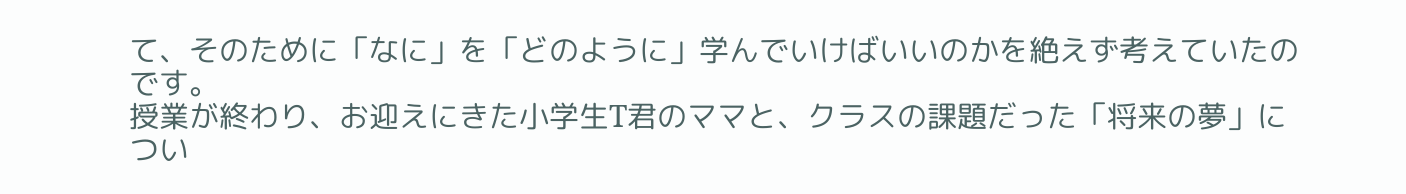て、そのために「なに」を「どのように」学んでいけばいいのかを絶えず考えていたのです。
授業が終わり、お迎えにきた小学生T君のママと、クラスの課題だった「将来の夢」につい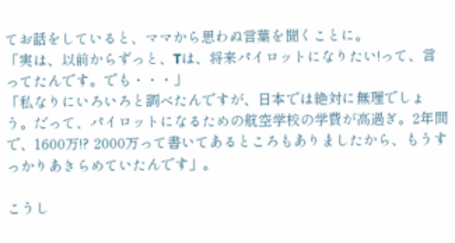てお話をしていると、ママから思わぬ言葉を聞くことに。
「実は、以前からずっと、Tは、将来パイロットになりたい!って、言ってたんです。でも・・・」
「私なりにいろいろと調べたんですが、日本では絶対に無理でしょう。だって、パイロットになるための航空学校の学費が高過ぎ。2年間で、1600万!? 2000万って書いてあるところもありましたから、もうすっかりあきらめていたんです」。

こうし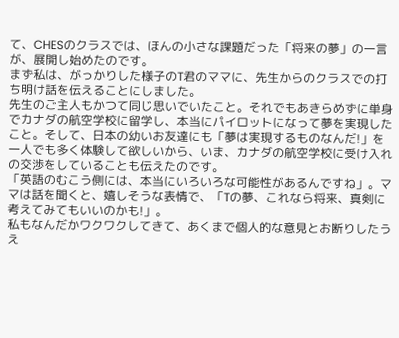て、CHESのクラスでは、ほんの小さな課題だった「将来の夢」の一言が、展開し始めたのです。
まず私は、がっかりした様子のT君のママに、先生からのクラスでの打ち明け話を伝えることにしました。
先生のご主人もかつて同じ思いでいたこと。それでもあきらめずに単身でカナダの航空学校に留学し、本当にパイロットになって夢を実現したこと。そして、日本の幼いお友達にも「夢は実現するものなんだ!」を一人でも多く体験して欲しいから、いま、カナダの航空学校に受け入れの交渉をしていることも伝えたのです。
「英語のむこう側には、本当にいろいろな可能性があるんですね」。ママは話を聞くと、嬉しそうな表情で、「Tの夢、これなら将来、真剣に考えてみてもいいのかも!」。
私もなんだかワクワクしてきて、あくまで個人的な意見とお断りしたうえ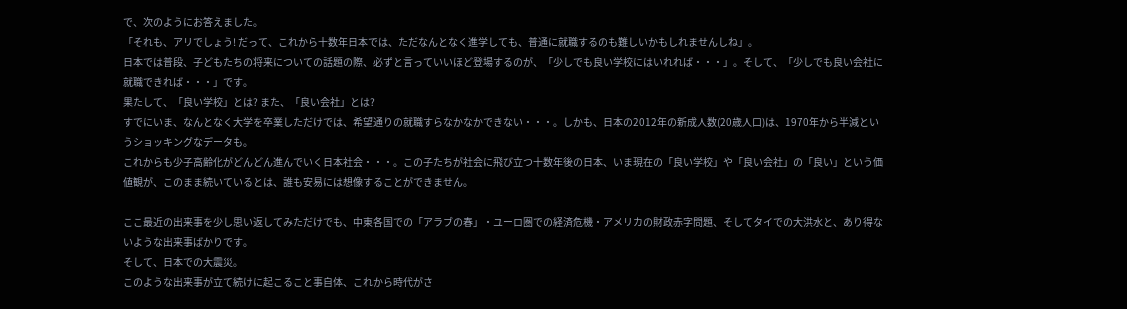で、次のようにお答えました。
「それも、アリでしょう! だって、これから十数年日本では、ただなんとなく進学しても、普通に就職するのも難しいかもしれませんしね」。
日本では普段、子どもたちの将来についての話題の際、必ずと言っていいほど登場するのが、「少しでも良い学校にはいれれば・・・」。そして、「少しでも良い会社に就職できれば・・・」です。
果たして、「良い学校」とは? また、「良い会社」とは?
すでにいま、なんとなく大学を卒業しただけでは、希望通りの就職すらなかなかできない・・・。しかも、日本の2012年の新成人数(20歳人口)は、1970年から半減というショッキングなデータも。
これからも少子高齢化がどんどん進んでいく日本社会・・・。この子たちが社会に飛び立つ十数年後の日本、いま現在の「良い学校」や「良い会社」の「良い」という価値観が、このまま続いているとは、誰も安易には想像することができません。

ここ最近の出来事を少し思い返してみただけでも、中東各国での「アラブの春」・ユーロ圏での経済危機・アメリカの財政赤字問題、そしてタイでの大洪水と、あり得ないような出来事ばかりです。
そして、日本での大震災。
このような出来事が立て続けに起こること事自体、これから時代がさ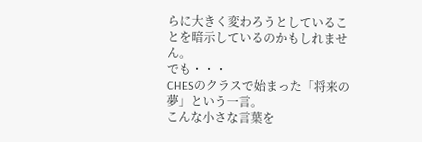らに大きく変わろうとしていることを暗示しているのかもしれません。
でも・・・
CHESのクラスで始まった「将来の夢」という一言。
こんな小さな言葉を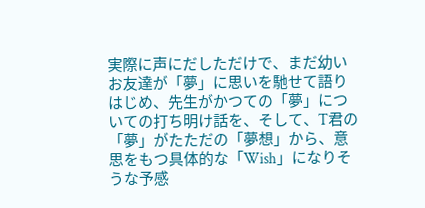実際に声にだしただけで、まだ幼いお友達が「夢」に思いを馳せて語りはじめ、先生がかつての「夢」についての打ち明け話を、そして、T君の「夢」がたただの「夢想」から、意思をもつ具体的な「Wish」になりそうな予感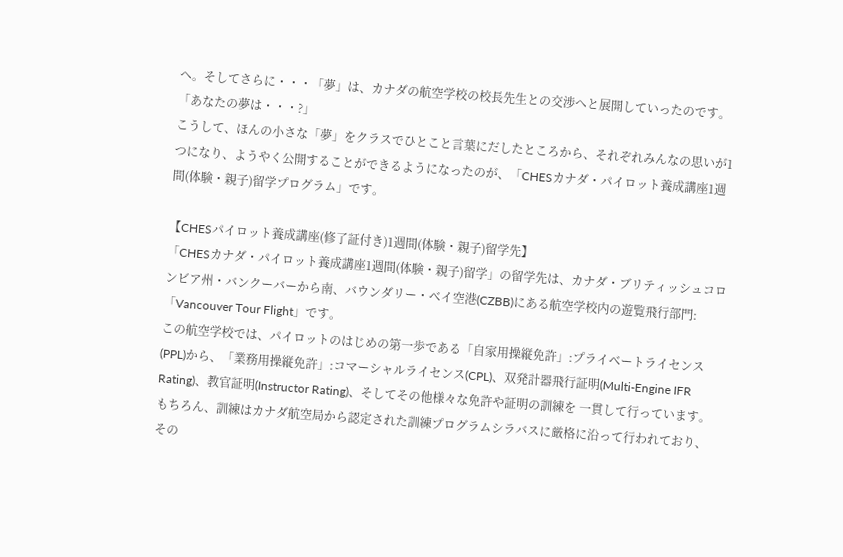へ。そしてさらに・・・「夢」は、カナダの航空学校の校長先生との交渉へと展開していったのです。
「あなたの夢は・・・?」
こうして、ほんの小さな「夢」をクラスでひとこと言葉にだしたところから、それぞれみんなの思いが1つになり、ようやく公開することができるようになったのが、「CHESカナダ・パイロット養成講座1週間(体験・親子)留学プログラム」です。

【CHESパイロット養成講座(修了証付き)1週間(体験・親子)留学先】
「CHESカナダ・パイロット養成講座1週間(体験・親子)留学」の留学先は、カナダ・ブリティッシュコロンビア州・バンクーバーから南、バウンダリー・ベイ空港(CZBB)にある航空学校内の遊覧飛行部門:「Vancouver Tour Flight」です。
この航空学校では、パイロットのはじめの第一歩である「自家用操縦免許」:プライベートライセンス(PPL)から、「業務用操縦免許」:コマーシャルライセンス(CPL)、双発計器飛行証明(Multi-Engine IFR Rating)、教官証明(Instructor Rating)、そしてその他様々な免許や証明の訓練を 一貫して行っています。
もちろん、訓練はカナダ航空局から認定された訓練プログラムシラバスに厳格に沿って行われており、 その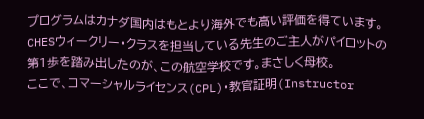プログラムはカナダ国内はもとより海外でも高い評価を得ています。
CHESウィークリー・クラスを担当している先生のご主人がパイロットの第1歩を踏み出したのが、この航空学校です。まさしく母校。
ここで、コマーシャルライセンス(CPL)・教官証明(Instructor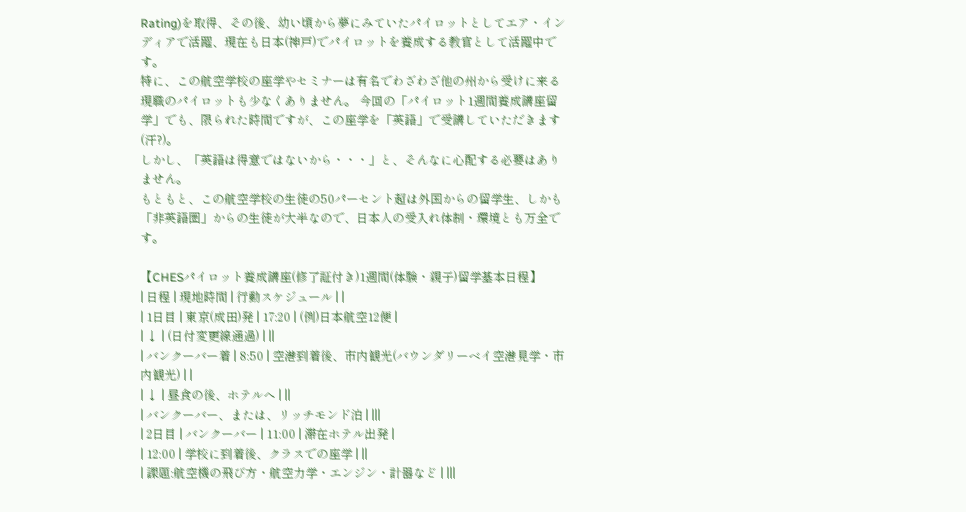Rating)を取得、その後、幼い頃から夢にみていたパイロットとしてエア・インディアで活躍、現在も日本(神戸)でパイロットを養成する教官として活躍中です。
特に、この航空学校の座学やセミナーは有名でわざわざ他の州から受けに来る現職のパイロットも少なくありません。 今回の「パイロット1週間養成講座留学」でも、限られた時間ですが、この座学を「英語」で受講していただきます(汗?)。
しかし、「英語は得意ではないから・・・」と、そんなに心配する必要はありません。
もともと、この航空学校の生徒の50パーセント超は外国からの留学生、しかも「非英語圏」からの生徒が大半なので、日本人の受入れ体制・環境とも万全です。

【CHESパイロット養成講座(修了証付き)1週間(体験・親子)留学基本日程】
| 日程 | 現地時間 | 行動スケジュール | |
| 1日目 | 東京(成田)発 | 17:20 | (例)日本航空12便 |
| ↓ | (日付変更線通過) | ||
| バンクーバー着 | 8:50 | 空港到着後、市内観光(バウンダリーベイ空港見学・市内観光) | |
| ↓ | 昼食の後、ホテルへ | ||
| バンクーバー、または、リッチモンド泊 | |||
| 2日目 | バンクーバー | 11:00 | 滞在ホテル出発 |
| 12:00 | 学校に到着後、クラスでの座学 | ||
| 課題:航空機の飛び方・航空力学・エンジン・計器など | |||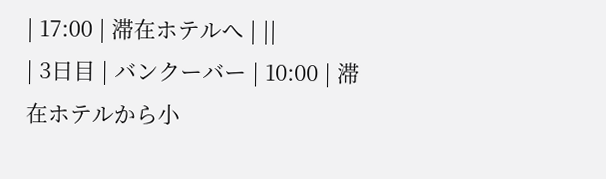| 17:00 | 滞在ホテルへ | ||
| 3日目 | バンクーバー | 10:00 | 滞在ホテルから小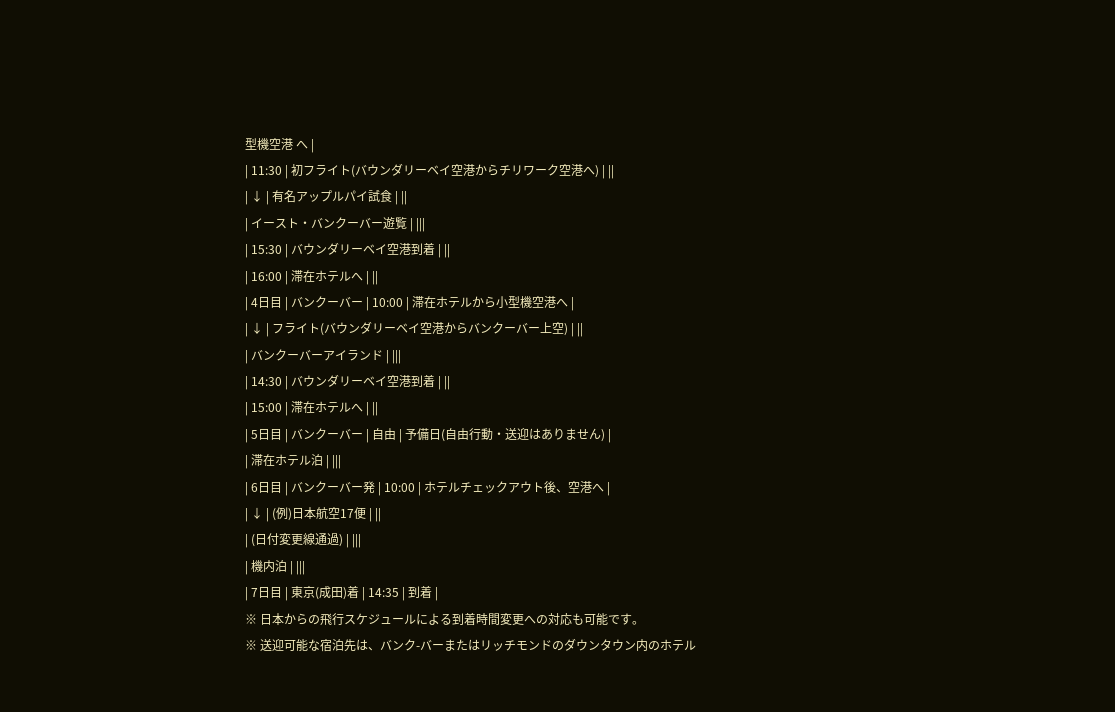型機空港 へ |
| 11:30 | 初フライト(バウンダリーベイ空港からチリワーク空港へ) | ||
| ↓ | 有名アップルパイ試食 | ||
| イースト・バンクーバー遊覧 | |||
| 15:30 | バウンダリーベイ空港到着 | ||
| 16:00 | 滞在ホテルへ | ||
| 4日目 | バンクーバー | 10:00 | 滞在ホテルから小型機空港へ |
| ↓ | フライト(バウンダリーベイ空港からバンクーバー上空) | ||
| バンクーバーアイランド | |||
| 14:30 | バウンダリーベイ空港到着 | ||
| 15:00 | 滞在ホテルへ | ||
| 5日目 | バンクーバー | 自由 | 予備日(自由行動・送迎はありません) |
| 滞在ホテル泊 | |||
| 6日目 | バンクーバー発 | 10:00 | ホテルチェックアウト後、空港へ |
| ↓ | (例)日本航空17便 | ||
| (日付変更線通過) | |||
| 機内泊 | |||
| 7日目 | 東京(成田)着 | 14:35 | 到着 |
※ 日本からの飛行スケジュールによる到着時間変更への対応も可能です。
※ 送迎可能な宿泊先は、バンク-バーまたはリッチモンドのダウンタウン内のホテル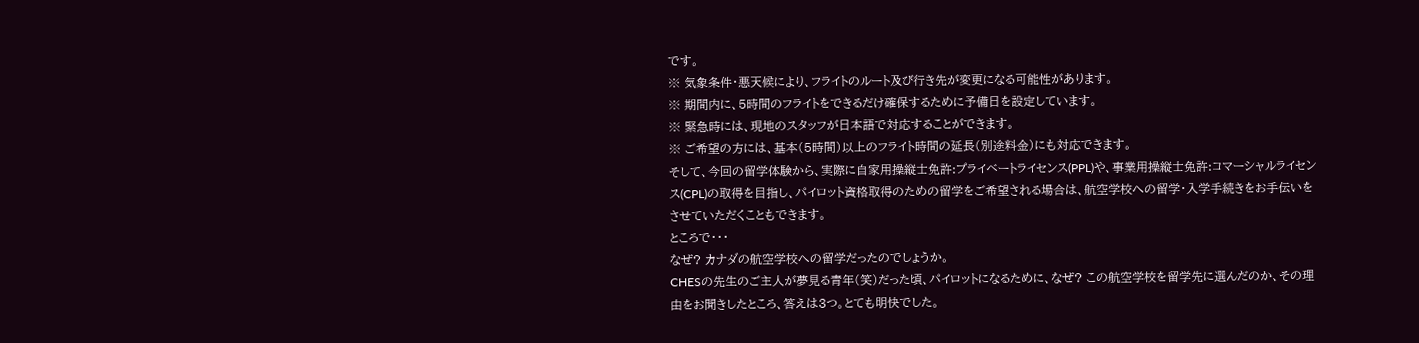です。
※ 気象条件・悪天候により、フライトのルート及び行き先が変更になる可能性があります。
※ 期間内に、5時間のフライトをできるだけ確保するために予備日を設定しています。
※ 緊急時には、現地のスタッフが日本語で対応することができます。
※ ご希望の方には、基本(5時間)以上のフライト時間の延長(別途料金)にも対応できます。
そして、今回の留学体験から、実際に自家用操縦士免許:プライベートライセンス(PPL)や、事業用操縦士免許:コマーシャルライセンス(CPL)の取得を目指し、パイロット資格取得のための留学をご希望される場合は、航空学校への留学・入学手続きをお手伝いをさせていただくこともできます。
ところで・・・
なぜ? カナダの航空学校への留学だったのでしょうか。
CHESの先生のご主人が夢見る青年(笑)だった頃、パイロットになるために、なぜ? この航空学校を留学先に選んだのか、その理由をお聞きしたところ、答えは3つ。とても明快でした。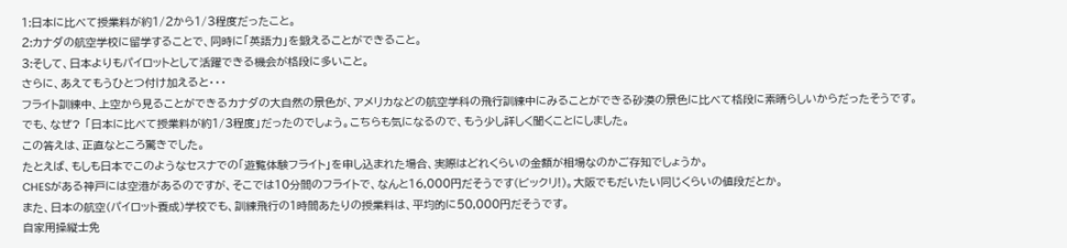1:日本に比べて授業料が約1/2から1/3程度だったこと。
2:カナダの航空学校に留学することで、同時に「英語力」を鍛えることができること。
3:そして、日本よりもパイロットとして活躍できる機会が格段に多いこと。
さらに、あえてもうひとつ付け加えると・・・
フライト訓練中、上空から見ることができるカナダの大自然の景色が、アメリカなどの航空学科の飛行訓練中にみることができる砂漠の景色に比べて格段に素晴らしいからだったそうです。
でも、なぜ? 「日本に比べて授業料が約1/3程度」だったのでしょう。こちらも気になるので、もう少し詳しく聞くことにしました。
この答えは、正直なところ驚きでした。
たとえば、もしも日本でこのようなセスナでの「遊覧体験フライト」を申し込まれた場合、実際はどれくらいの金額が相場なのかご存知でしょうか。
CHESがある神戸には空港があるのですが、そこでは10分間のフライトで、なんと16,000円だそうです(ビックリ!)。大阪でもだいたい同じくらいの値段だとか。
また、日本の航空(パイロット養成)学校でも、訓練飛行の1時間あたりの授業料は、平均的に50,000円だそうです。
自家用操縦士免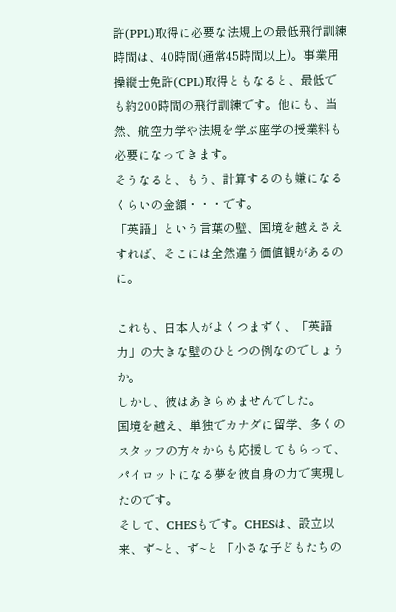許(PPL)取得に必要な法規上の最低飛行訓練時間は、40時間(通常45時間以上)。事業用操縦士免許(CPL)取得ともなると、最低でも約200時間の飛行訓練です。他にも、当然、航空力学や法規を学ぶ座学の授業料も必要になってきます。
そうなると、もう、計算するのも嫌になるくらいの金額・・・です。
「英語」という言葉の壁、国境を越えさえすれば、そこには全然違う価値観があるのに。

これも、日本人がよくつまずく、「英語力」の大きな壁のひとつの例なのでしょうか。
しかし、彼はあきらめませんでした。
国境を越え、単独でカナダに留学、多くのスタッフの方々からも応援してもらって、パイロットになる夢を彼自身の力で実現したのです。
そして、CHESもです。CHESは、設立以来、ず~と、ず~と 「小さな子どもたちの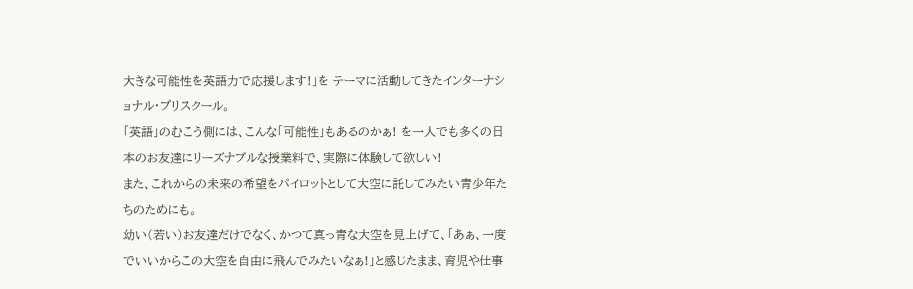大きな可能性を英語力で応援します!」を テーマに活動してきたインターナショナル・プリスクール。
「英語」のむこう側には、こんな「可能性」もあるのかぁ! を一人でも多くの日本のお友達にリーズナブルな授業料で、実際に体験して欲しい!
また、これからの未来の希望をパイロットとして大空に託してみたい青少年たちのためにも。
幼い(若い)お友達だけでなく、かつて真っ青な大空を見上げて、「あぁ、一度でいいからこの大空を自由に飛んでみたいなぁ!」と感じたまま、育児や仕事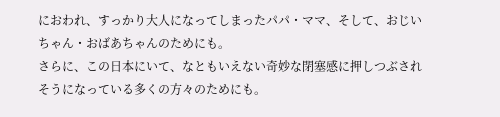におわれ、すっかり大人になってしまったパパ・ママ、そして、おじいちゃん・おばあちゃんのためにも。
さらに、この日本にいて、なともいえない奇妙な閉塞感に押しつぶされそうになっている多くの方々のためにも。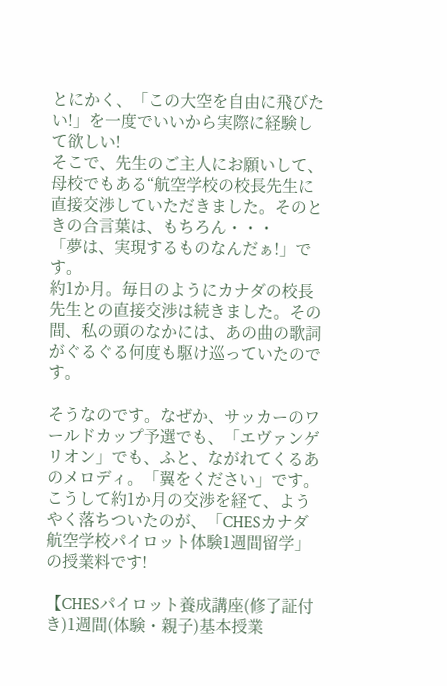とにかく、「この大空を自由に飛びたい!」を一度でいいから実際に経験して欲しい!
そこで、先生のご主人にお願いして、母校でもある“航空学校の校長先生に直接交渉していただきました。そのときの合言葉は、もちろん・・・
「夢は、実現するものなんだぁ!」です。
約1か月。毎日のようにカナダの校長先生との直接交渉は続きました。その間、私の頭のなかには、あの曲の歌詞がぐるぐる何度も駆け巡っていたのです。

そうなのです。なぜか、サッカーのワールドカップ予選でも、「エヴァンゲリオン」でも、ふと、ながれてくるあのメロディ。「翼をください」です。
こうして約1か月の交渉を経て、ようやく落ちついたのが、「CHESカナダ航空学校パイロット体験1週間留学」の授業料です!

【CHESパイロット養成講座(修了証付き)1週間(体験・親子)基本授業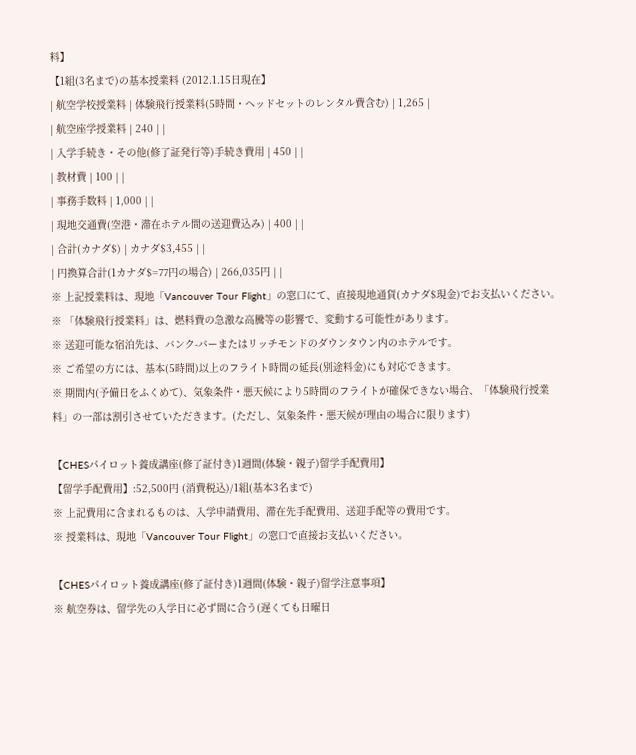料】
【1組(3名まで)の基本授業料 (2012.1.15日現在】
| 航空学校授業料 | 体験飛行授業料(5時間・ヘッドセットのレンタル費含む) | 1,265 |
| 航空座学授業料 | 240 | |
| 入学手続き・その他(修了証発行等)手続き費用 | 450 | |
| 教材費 | 100 | |
| 事務手数料 | 1,000 | |
| 現地交通費(空港・滞在ホテル間の送迎費込み) | 400 | |
| 合計(カナダ$) | カナダ$3,455 | |
| 円換算合計(1カナダ$=77円の場合) | 266,035円 | |
※ 上記授業料は、現地「Vancouver Tour Flight」の窓口にて、直接現地通貨(カナダ$現金)でお支払いください。
※ 「体験飛行授業料」は、燃料費の急激な高騰等の影響で、変動する可能性があります。
※ 送迎可能な宿泊先は、バンク-バーまたはリッチモンドのダウンタウン内のホテルです。
※ ご希望の方には、基本(5時間)以上のフライト時間の延長(別途料金)にも対応できます。
※ 期間内(予備日をふくめて)、気象条件・悪天候により5時間のフライトが確保できない場合、「体験飛行授業料」の一部は割引させていただきます。(ただし、気象条件・悪天候が理由の場合に限ります)

【CHESパイロット養成講座(修了証付き)1週間(体験・親子)留学手配費用】
【留学手配費用】:52,500円 (消費税込)/1組(基本3名まで)
※ 上記費用に含まれるものは、入学申請費用、滞在先手配費用、送迎手配等の費用です。
※ 授業料は、現地「Vancouver Tour Flight」の窓口で直接お支払いください。

【CHESパイロット養成講座(修了証付き)1週間(体験・親子)留学注意事項】
※ 航空券は、留学先の入学日に必ず間に合う(遅くても日曜日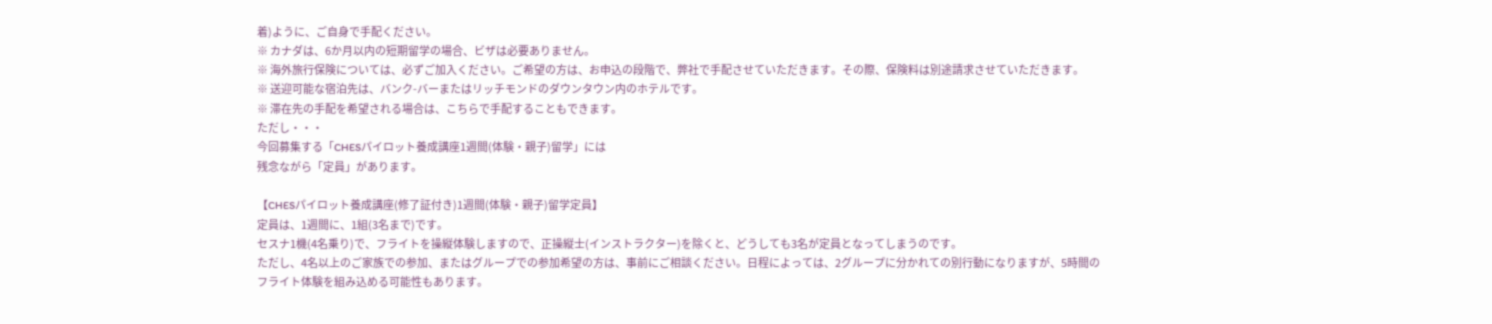着)ように、ご自身で手配ください。
※ カナダは、6か月以内の短期留学の場合、ビザは必要ありません。
※ 海外旅行保険については、必ずご加入ください。ご希望の方は、お申込の段階で、弊社で手配させていただきます。その際、保険料は別途請求させていただきます。
※ 送迎可能な宿泊先は、バンク-バーまたはリッチモンドのダウンタウン内のホテルです。
※ 滞在先の手配を希望される場合は、こちらで手配することもできます。
ただし・・・
今回募集する「CHESパイロット養成講座1週間(体験・親子)留学」には
残念ながら「定員」があります。

【CHESパイロット養成講座(修了証付き)1週間(体験・親子)留学定員】
定員は、1週間に、1組(3名まで)です。
セスナ1機(4名乗り)で、フライトを操縦体験しますので、正操縦士(インストラクター)を除くと、どうしても3名が定員となってしまうのです。
ただし、4名以上のご家族での参加、またはグループでの参加希望の方は、事前にご相談ください。日程によっては、2グループに分かれての別行動になりますが、5時間のフライト体験を組み込める可能性もあります。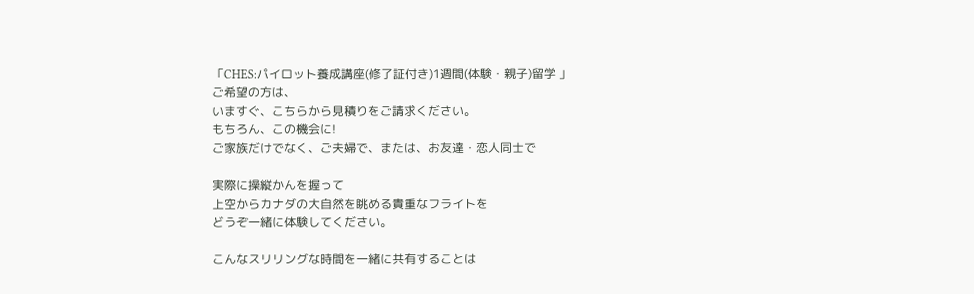「CHES:パイロット養成講座(修了証付き)1週間(体験・親子)留学 」
ご希望の方は、
いますぐ、こちらから見積りをご請求ください。
もちろん、この機会に!
ご家族だけでなく、ご夫婦で、または、お友達・恋人同士で

実際に操縦かんを握って
上空からカナダの大自然を眺める貴重なフライトを
どうぞ一緒に体験してください。

こんなスリリングな時間を一緒に共有することは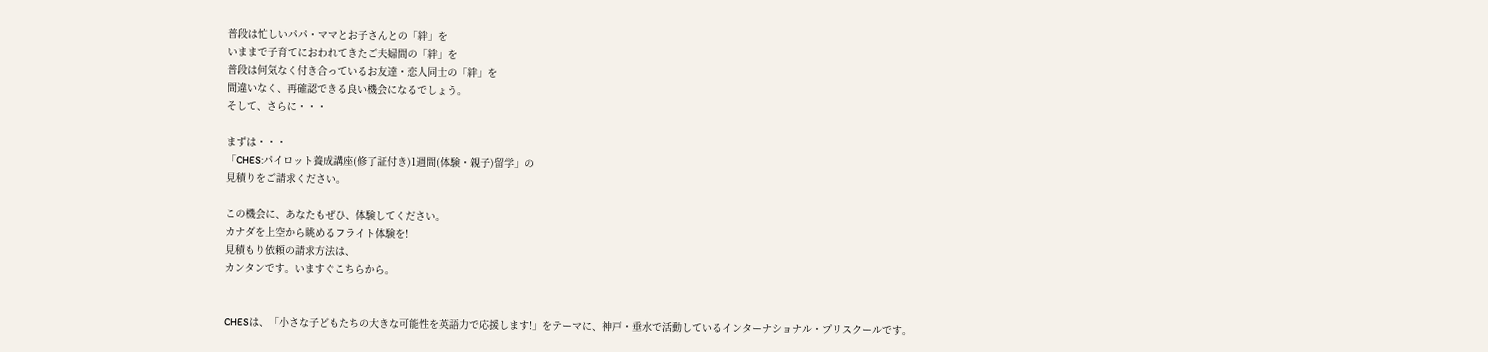普段は忙しいパパ・ママとお子さんとの「絆」を
いままで子育てにおわれてきたご夫婦間の「絆」を
普段は何気なく付き合っているお友達・恋人同士の「絆」を
間違いなく、再確認できる良い機会になるでしょう。
そして、さらに・・・

まずは・・・
「CHES:パイロット養成講座(修了証付き)1週間(体験・親子)留学」の
見積りをご請求ください。

この機会に、あなたもぜひ、体験してください。
カナダを上空から眺めるフライト体験を!
見積もり依頼の請求方法は、
カンタンです。いますぐこちらから。


CHESは、「小さな子どもたちの大きな可能性を英語力で応援します!」をテーマに、神戸・垂水で活動しているインターナショナル・プリスクールです。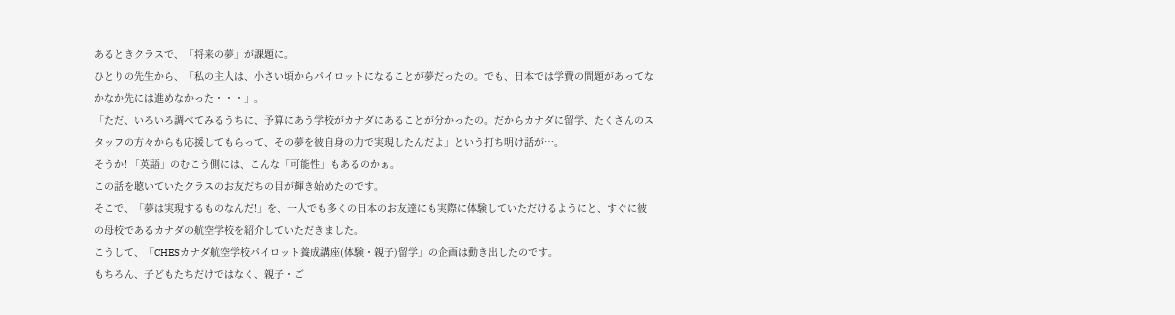あるときクラスで、「将来の夢」が課題に。
ひとりの先生から、「私の主人は、小さい頃からパイロットになることが夢だったの。でも、日本では学費の問題があってなかなか先には進めなかった・・・」。
「ただ、いろいろ調べてみるうちに、予算にあう学校がカナダにあることが分かったの。だからカナダに留学、たくさんのスタッフの方々からも応援してもらって、その夢を彼自身の力で実現したんだよ」という打ち明け話が…。
そうか! 「英語」のむこう側には、こんな「可能性」もあるのかぁ。
この話を聴いていたクラスのお友だちの目が輝き始めたのです。
そこで、「夢は実現するものなんだ!」を、一人でも多くの日本のお友達にも実際に体験していただけるようにと、すぐに彼の母校であるカナダの航空学校を紹介していただきました。
こうして、「CHESカナダ航空学校パイロット養成講座(体験・親子)留学」の企画は動き出したのです。
もちろん、子どもたちだけではなく、親子・ご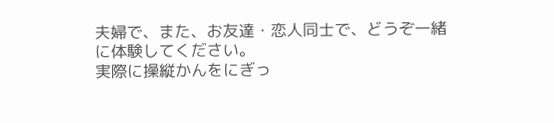夫婦で、また、お友達・恋人同士で、どうぞ一緒に体験してください。
実際に操縦かんをにぎっ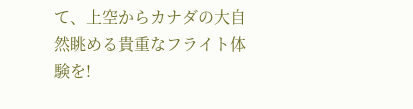て、上空からカナダの大自然眺める貴重なフライト体験を!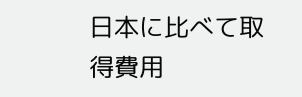日本に比べて取得費用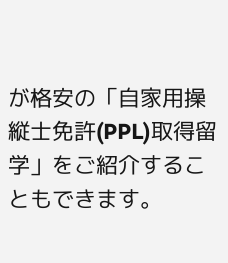が格安の「自家用操縦士免許(PPL)取得留学」をご紹介することもできます。